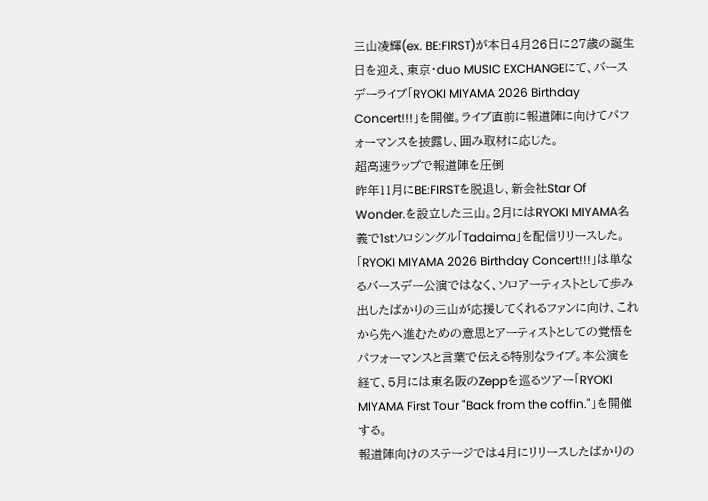三山凌輝(ex. BE:FIRST)が本日4月26日に27歳の誕生日を迎え、東京・duo MUSIC EXCHANGEにて、バースデーライブ「RYOKI MIYAMA 2026 Birthday Concert!!!」を開催。ライブ直前に報道陣に向けてパフォーマンスを披露し、囲み取材に応じた。
超高速ラップで報道陣を圧倒
昨年11月にBE:FIRSTを脱退し、新会社Star Of Wonder.を設立した三山。2月にはRYOKI MIYAMA名義で1stソロシングル「Tadaima」を配信リリースした。「RYOKI MIYAMA 2026 Birthday Concert!!!」は単なるバースデー公演ではなく、ソロアーティストとして歩み出したばかりの三山が応援してくれるファンに向け、これから先へ進むための意思とアーティストとしての覚悟をパフォーマンスと言葉で伝える特別なライブ。本公演を経て、5月には東名阪のZeppを巡るツアー「RYOKI MIYAMA First Tour "Back from the coffin."」を開催する。
報道陣向けのステージでは4月にリリースしたばかりの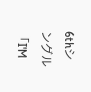6thシングル「I'M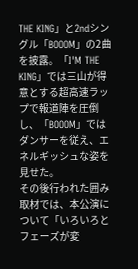THE KING」と2ndシングル「BOOOM」の2曲を披露。「I'M THE KING」では三山が得意とする超高速ラップで報道陣を圧倒し、「BOOOM」ではダンサーを従え、エネルギッシュな姿を見せた。
その後行われた囲み取材では、本公演について「いろいろとフェーズが変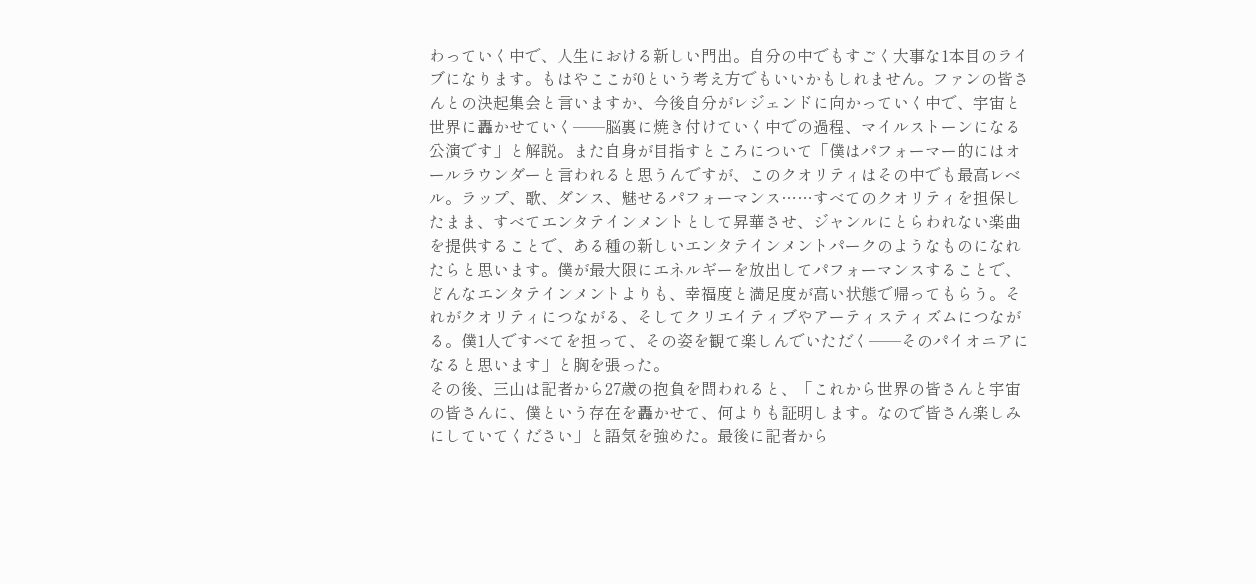わっていく中で、人生における新しい門出。自分の中でもすごく大事な1本目のライブになります。もはやここが0という考え方でもいいかもしれません。ファンの皆さんとの決起集会と言いますか、今後自分がレジェンドに向かっていく中で、宇宙と世界に轟かせていく──脳裏に焼き付けていく中での過程、マイルストーンになる公演です」と解説。また自身が目指すところについて「僕はパフォーマー的にはオールラウンダーと言われると思うんですが、このクオリティはその中でも最高レベル。ラップ、歌、ダンス、魅せるパフォーマンス……すべてのクオリティを担保したまま、すべてエンタテインメントとして昇華させ、ジャンルにとらわれない楽曲を提供することで、ある種の新しいエンタテインメントパークのようなものになれたらと思います。僕が最大限にエネルギーを放出してパフォーマンスすることで、どんなエンタテインメントよりも、幸福度と満足度が高い状態で帰ってもらう。それがクオリティにつながる、そしてクリエイティブやアーティスティズムにつながる。僕1人ですべてを担って、その姿を観て楽しんでいただく──そのパイオニアになると思います」と胸を張った。
その後、三山は記者から27歳の抱負を問われると、「これから世界の皆さんと宇宙の皆さんに、僕という存在を轟かせて、何よりも証明します。なので皆さん楽しみにしていてください」と語気を強めた。最後に記者から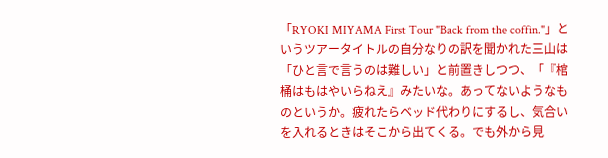「RYOKI MIYAMA First Tour "Back from the coffin."」というツアータイトルの自分なりの訳を聞かれた三山は「ひと言で言うのは難しい」と前置きしつつ、「『棺桶はもはやいらねえ』みたいな。あってないようなものというか。疲れたらベッド代わりにするし、気合いを入れるときはそこから出てくる。でも外から見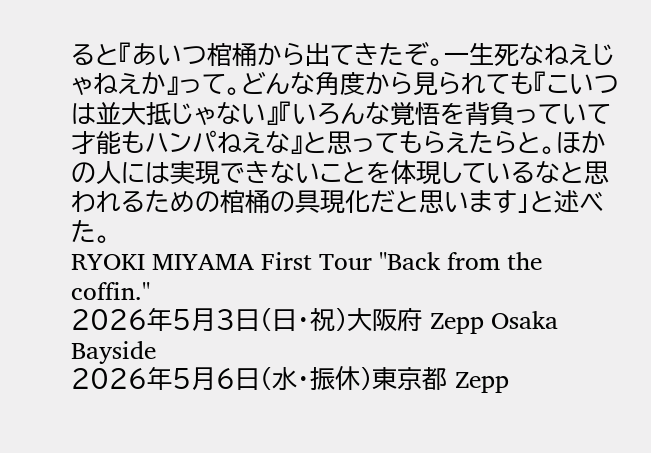ると『あいつ棺桶から出てきたぞ。一生死なねえじゃねえか』って。どんな角度から見られても『こいつは並大抵じゃない』『いろんな覚悟を背負っていて才能もハンパねえな』と思ってもらえたらと。ほかの人には実現できないことを体現しているなと思われるための棺桶の具現化だと思います」と述べた。
RYOKI MIYAMA First Tour "Back from the coffin."
2026年5月3日(日・祝)大阪府 Zepp Osaka Bayside
2026年5月6日(水・振休)東京都 Zepp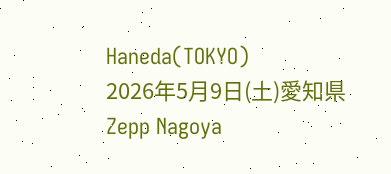Haneda(TOKYO)
2026年5月9日(土)愛知県 Zepp Nagoya